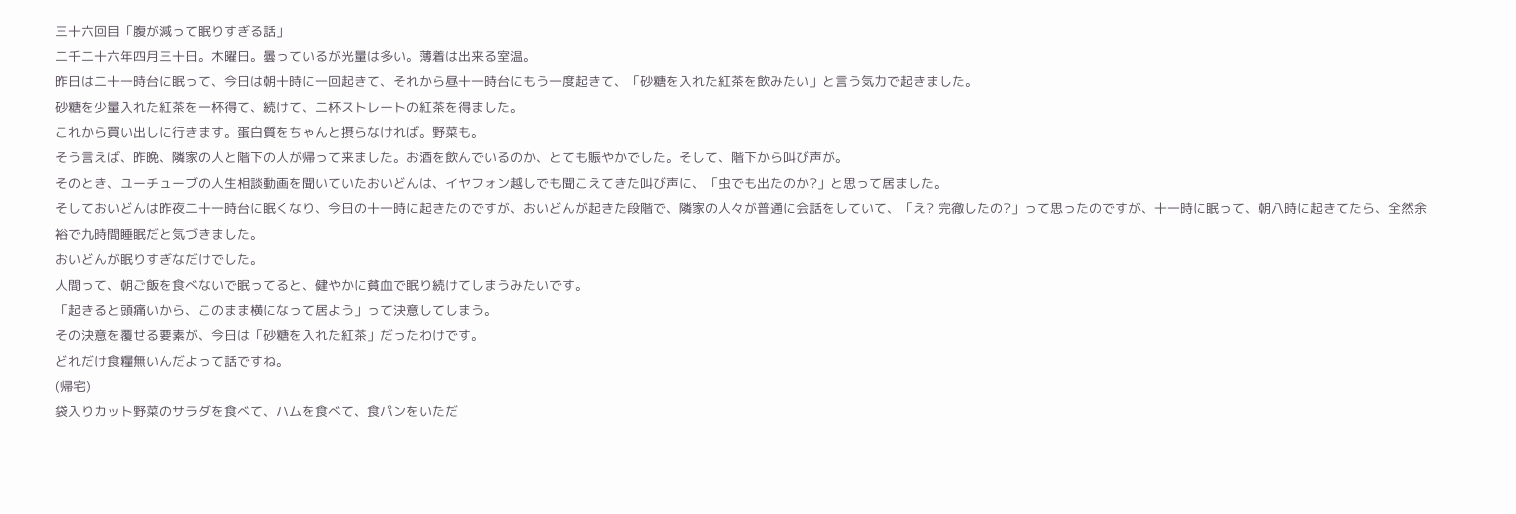三十六回目「腹が減って眠りすぎる話」
二千二十六年四月三十日。木曜日。曇っているが光量は多い。薄着は出来る室温。
昨日は二十一時台に眠って、今日は朝十時に一回起きて、それから昼十一時台にもう一度起きて、「砂糖を入れた紅茶を飲みたい」と言う気力で起きました。
砂糖を少量入れた紅茶を一杯得て、続けて、二杯ストレートの紅茶を得ました。
これから買い出しに行きます。蛋白質をちゃんと摂らなければ。野菜も。
そう言えば、昨晩、隣家の人と階下の人が帰って来ました。お酒を飲んでいるのか、とても賑やかでした。そして、階下から叫び声が。
そのとき、ユーチューブの人生相談動画を聞いていたおいどんは、イヤフォン越しでも聞こえてきた叫び声に、「虫でも出たのか?」と思って居ました。
そしておいどんは昨夜二十一時台に眠くなり、今日の十一時に起きたのですが、おいどんが起きた段階で、隣家の人々が普通に会話をしていて、「え? 完徹したの?」って思ったのですが、十一時に眠って、朝八時に起きてたら、全然余裕で九時間睡眠だと気づきました。
おいどんが眠りすぎなだけでした。
人間って、朝ご飯を食べないで眠ってると、健やかに貧血で眠り続けてしまうみたいです。
「起きると頭痛いから、このまま横になって居よう」って決意してしまう。
その決意を覆せる要素が、今日は「砂糖を入れた紅茶」だったわけです。
どれだけ食糧無いんだよって話ですね。
(帰宅)
袋入りカット野菜のサラダを食べて、ハムを食べて、食パンをいただ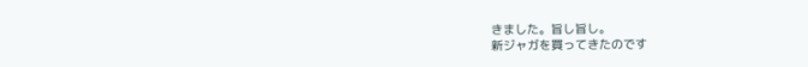きました。旨し旨し。
新ジャガを買ってきたのです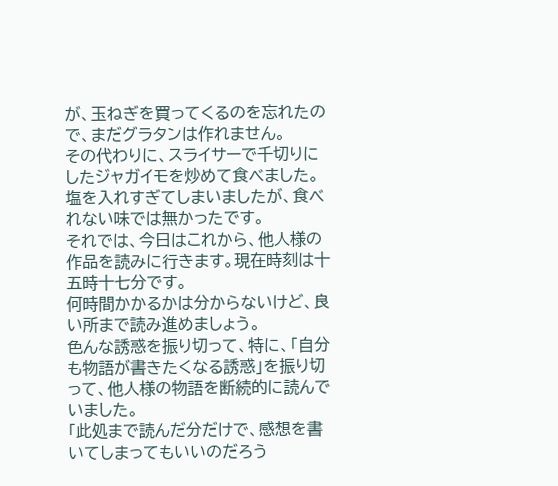が、玉ねぎを買ってくるのを忘れたので、まだグラタンは作れません。
その代わりに、スライサーで千切りにしたジャガイモを炒めて食べました。
塩を入れすぎてしまいましたが、食べれない味では無かったです。
それでは、今日はこれから、他人様の作品を読みに行きます。現在時刻は十五時十七分です。
何時間かかるかは分からないけど、良い所まで読み進めましょう。
色んな誘惑を振り切って、特に、「自分も物語が書きたくなる誘惑」を振り切って、他人様の物語を断続的に読んでいました。
「此処まで読んだ分だけで、感想を書いてしまってもいいのだろう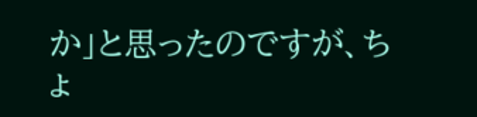か」と思ったのですが、ちょ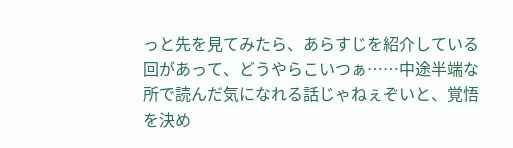っと先を見てみたら、あらすじを紹介している回があって、どうやらこいつぁ……中途半端な所で読んだ気になれる話じゃねぇぞいと、覚悟を決め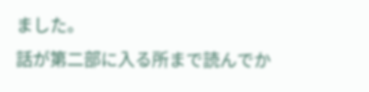ました。
話が第二部に入る所まで読んでか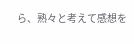ら、熟々と考えて感想を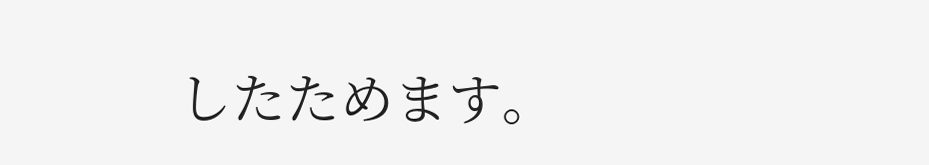したためます。